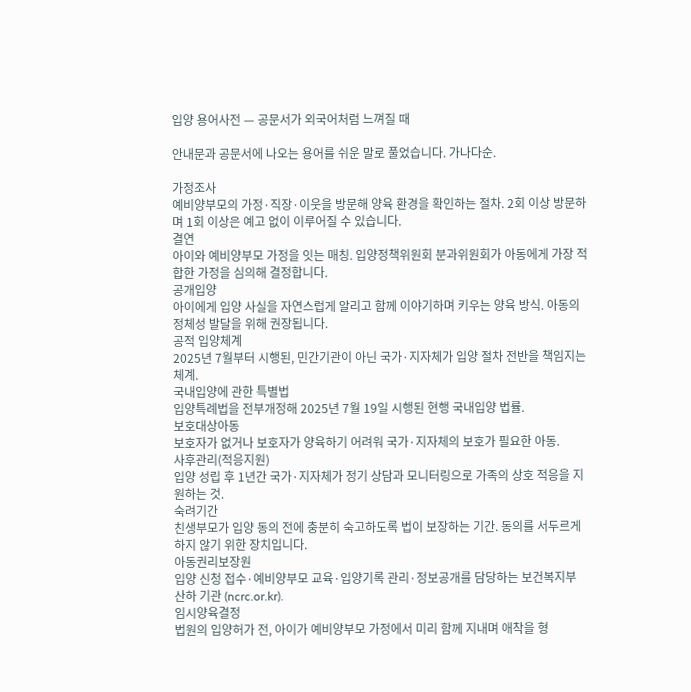입양 용어사전 — 공문서가 외국어처럼 느껴질 때

안내문과 공문서에 나오는 용어를 쉬운 말로 풀었습니다. 가나다순.

가정조사
예비양부모의 가정·직장·이웃을 방문해 양육 환경을 확인하는 절차. 2회 이상 방문하며 1회 이상은 예고 없이 이루어질 수 있습니다.
결연
아이와 예비양부모 가정을 잇는 매칭. 입양정책위원회 분과위원회가 아동에게 가장 적합한 가정을 심의해 결정합니다.
공개입양
아이에게 입양 사실을 자연스럽게 알리고 함께 이야기하며 키우는 양육 방식. 아동의 정체성 발달을 위해 권장됩니다.
공적 입양체계
2025년 7월부터 시행된, 민간기관이 아닌 국가·지자체가 입양 절차 전반을 책임지는 체계.
국내입양에 관한 특별법
입양특례법을 전부개정해 2025년 7월 19일 시행된 현행 국내입양 법률.
보호대상아동
보호자가 없거나 보호자가 양육하기 어려워 국가·지자체의 보호가 필요한 아동.
사후관리(적응지원)
입양 성립 후 1년간 국가·지자체가 정기 상담과 모니터링으로 가족의 상호 적응을 지원하는 것.
숙려기간
친생부모가 입양 동의 전에 충분히 숙고하도록 법이 보장하는 기간. 동의를 서두르게 하지 않기 위한 장치입니다.
아동권리보장원
입양 신청 접수·예비양부모 교육·입양기록 관리·정보공개를 담당하는 보건복지부 산하 기관 (ncrc.or.kr).
임시양육결정
법원의 입양허가 전, 아이가 예비양부모 가정에서 미리 함께 지내며 애착을 형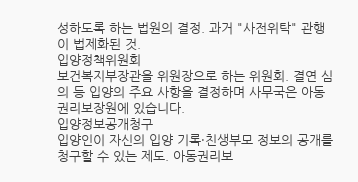성하도록 하는 법원의 결정. 과거 "사전위탁" 관행이 법제화된 것.
입양정책위원회
보건복지부장관을 위원장으로 하는 위원회. 결연 심의 등 입양의 주요 사항을 결정하며 사무국은 아동권리보장원에 있습니다.
입양정보공개청구
입양인이 자신의 입양 기록·친생부모 정보의 공개를 청구할 수 있는 제도. 아동권리보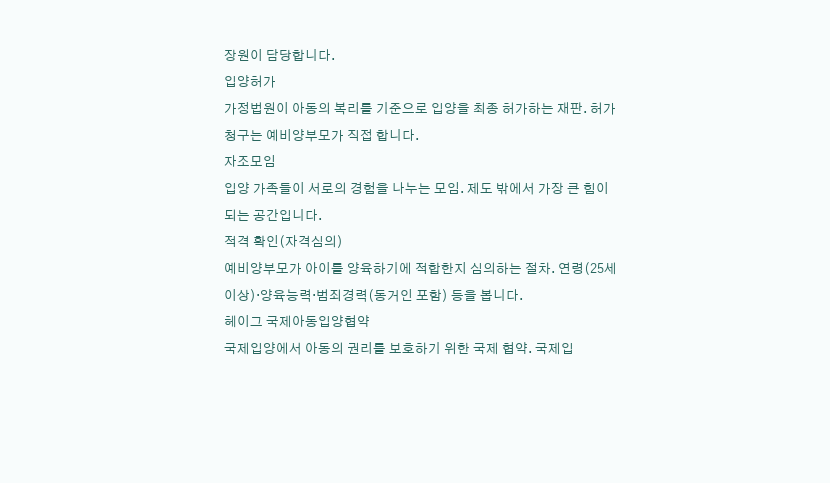장원이 담당합니다.
입양허가
가정법원이 아동의 복리를 기준으로 입양을 최종 허가하는 재판. 허가 청구는 예비양부모가 직접 합니다.
자조모임
입양 가족들이 서로의 경험을 나누는 모임. 제도 밖에서 가장 큰 힘이 되는 공간입니다.
적격 확인(자격심의)
예비양부모가 아이를 양육하기에 적합한지 심의하는 절차. 연령(25세 이상)·양육능력·범죄경력(동거인 포함) 등을 봅니다.
헤이그 국제아동입양협약
국제입양에서 아동의 권리를 보호하기 위한 국제 협약. 국제입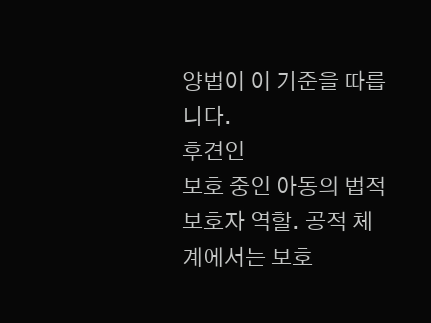양법이 이 기준을 따릅니다.
후견인
보호 중인 아동의 법적 보호자 역할. 공적 체계에서는 보호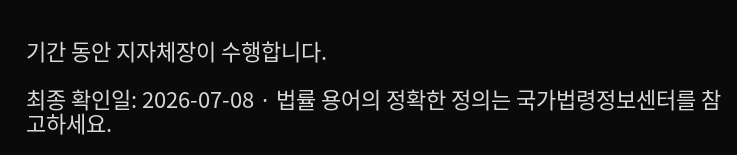기간 동안 지자체장이 수행합니다.

최종 확인일: 2026-07-08 · 법률 용어의 정확한 정의는 국가법령정보센터를 참고하세요.